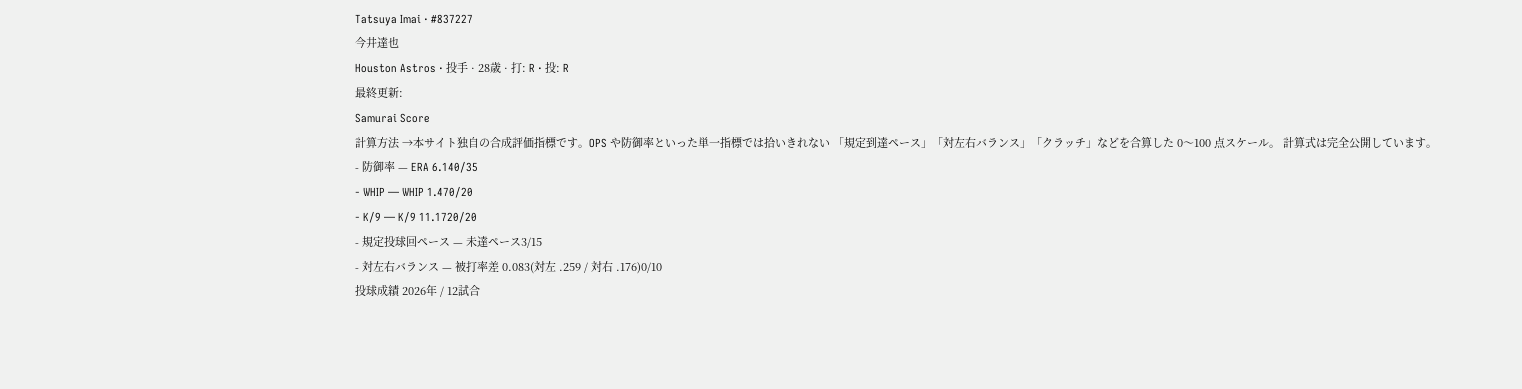Tatsuya Imai · #837227
今井達也
Houston Astros · 投手 · 28歳 · 打: R · 投: R
最終更新:
Samurai Score
計算方法 →本サイト独自の合成評価指標です。OPS や防御率といった単一指標では拾いきれない 「規定到達ペース」「対左右バランス」「クラッチ」などを合算した 0〜100 点スケール。 計算式は完全公開しています。
- 防御率 — ERA 6.140/35
- WHIP — WHIP 1.470/20
- K/9 — K/9 11.1720/20
- 規定投球回ペース — 未達ペース3/15
- 対左右バランス — 被打率差 0.083(対左 .259 / 対右 .176)0/10
投球成績 2026年 / 12試合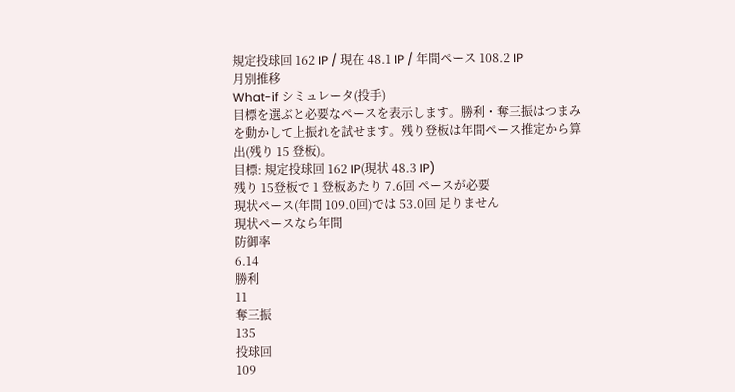規定投球回 162 IP / 現在 48.1 IP / 年間ペース 108.2 IP
月別推移
What-if シミュレータ(投手)
目標を選ぶと必要なペースを表示します。勝利・奪三振はつまみを動かして上振れを試せます。残り登板は年間ペース推定から算出(残り 15 登板)。
目標: 規定投球回 162 IP(現状 48.3 IP)
残り 15登板で 1 登板あたり 7.6回 ペースが必要
現状ペース(年間 109.0回)では 53.0回 足りません
現状ペースなら年間
防御率
6.14
勝利
11
奪三振
135
投球回
109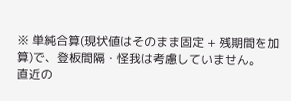※ 単純合算(現状値はそのまま固定 + 残期間を加算)で、登板間隔・怪我は考慮していません。
直近の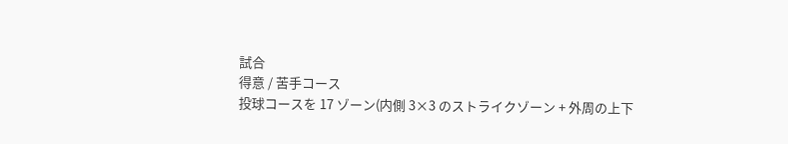試合
得意 / 苦手コース
投球コースを 17 ゾーン(内側 3×3 のストライクゾーン + 外周の上下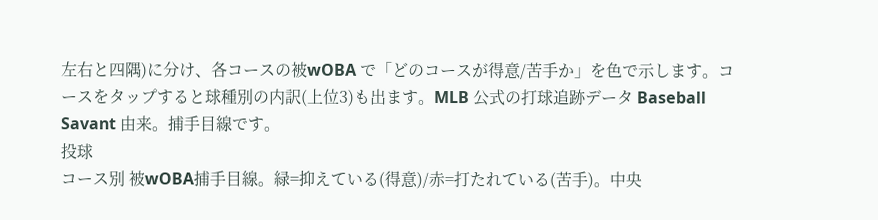左右と四隅)に分け、各コースの被wOBA で「どのコースが得意/苦手か」を色で示します。コースをタップすると球種別の内訳(上位3)も出ます。MLB 公式の打球追跡データ Baseball Savant 由来。捕手目線です。
投球
コース別 被wOBA捕手目線。緑=抑えている(得意)/赤=打たれている(苦手)。中央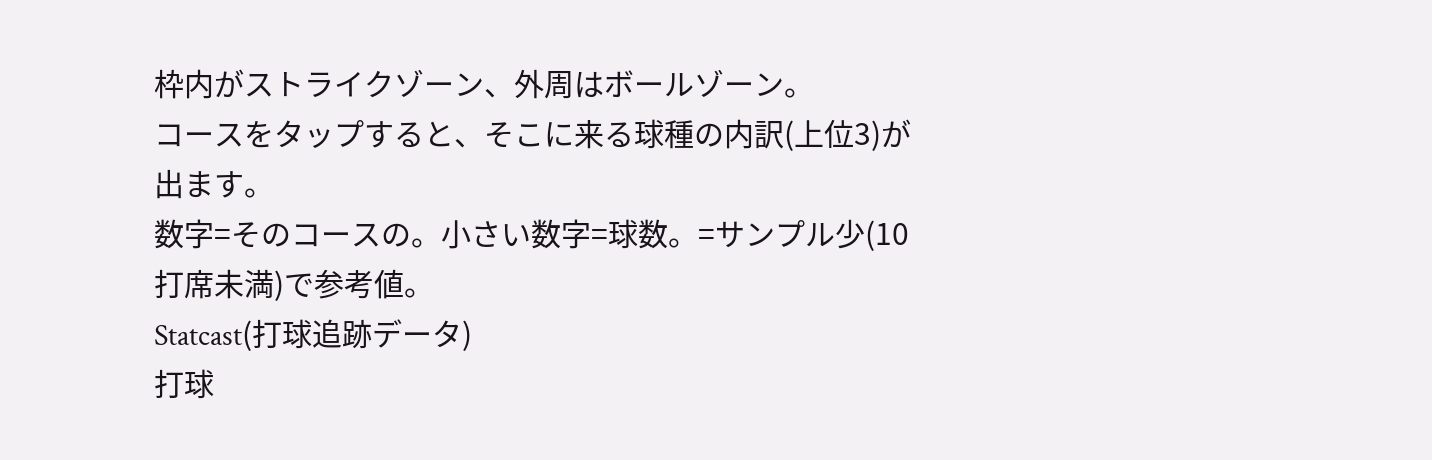枠内がストライクゾーン、外周はボールゾーン。
コースをタップすると、そこに来る球種の内訳(上位3)が出ます。
数字=そのコースの。小さい数字=球数。=サンプル少(10打席未満)で参考値。
Statcast(打球追跡データ)
打球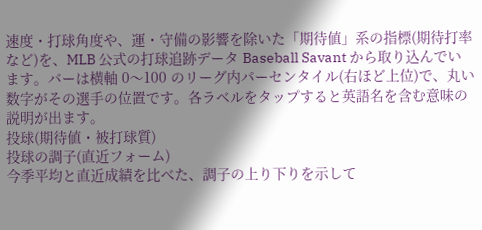速度・打球角度や、運・守備の影響を除いた「期待値」系の指標(期待打率 など)を、MLB 公式の打球追跡データ Baseball Savant から取り込んでいます。バーは横軸 0〜100 のリーグ内パーセンタイル(右ほど上位)で、丸い数字がその選手の位置です。各ラベルをタップすると英語名を含む意味の説明が出ます。
投球(期待値・被打球質)
投球の調子(直近フォーム)
今季平均と直近成績を比べた、調子の上り下りを示して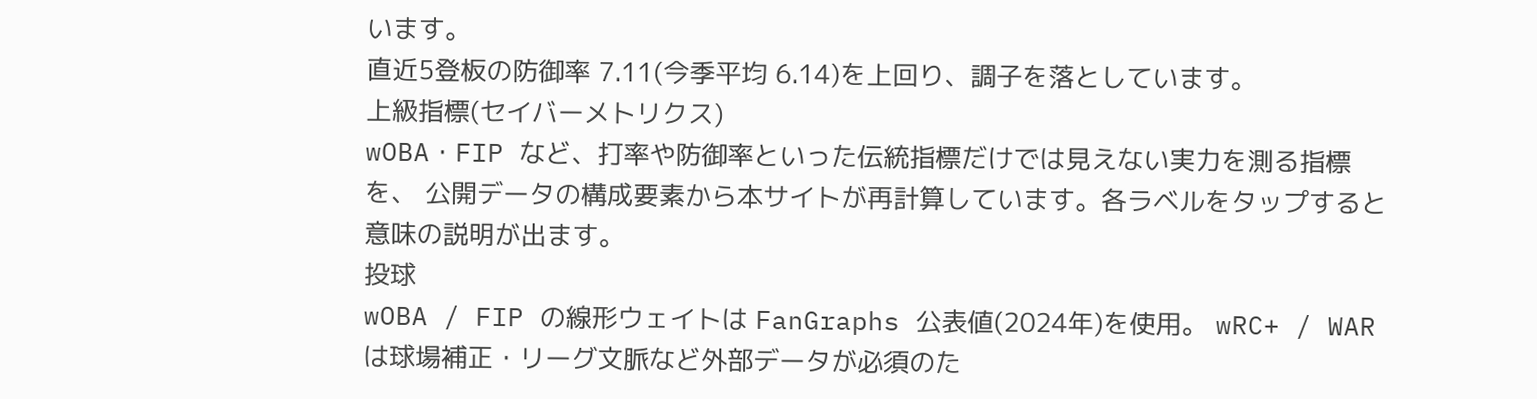います。
直近5登板の防御率 7.11(今季平均 6.14)を上回り、調子を落としています。
上級指標(セイバーメトリクス)
wOBA・FIP など、打率や防御率といった伝統指標だけでは見えない実力を測る指標を、 公開データの構成要素から本サイトが再計算しています。各ラベルをタップすると意味の説明が出ます。
投球
wOBA / FIP の線形ウェイトは FanGraphs 公表値(2024年)を使用。 wRC+ / WAR は球場補正・リーグ文脈など外部データが必須のた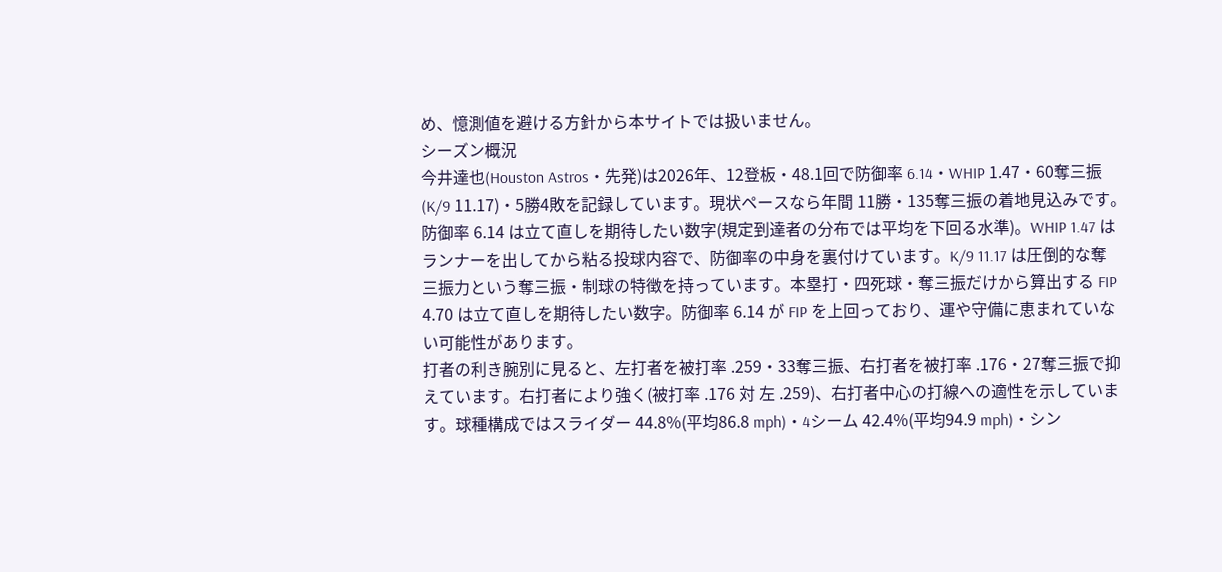め、憶測値を避ける方針から本サイトでは扱いません。
シーズン概況
今井達也(Houston Astros・先発)は2026年、12登板・48.1回で防御率 6.14・WHIP 1.47・60奪三振(K/9 11.17)・5勝4敗を記録しています。現状ペースなら年間 11勝・135奪三振の着地見込みです。防御率 6.14 は立て直しを期待したい数字(規定到達者の分布では平均を下回る水準)。WHIP 1.47 はランナーを出してから粘る投球内容で、防御率の中身を裏付けています。K/9 11.17 は圧倒的な奪三振力という奪三振・制球の特徴を持っています。本塁打・四死球・奪三振だけから算出する FIP 4.70 は立て直しを期待したい数字。防御率 6.14 が FIP を上回っており、運や守備に恵まれていない可能性があります。
打者の利き腕別に見ると、左打者を被打率 .259・33奪三振、右打者を被打率 .176・27奪三振で抑えています。右打者により強く(被打率 .176 対 左 .259)、右打者中心の打線への適性を示しています。球種構成ではスライダー 44.8%(平均86.8 mph)・4シーム 42.4%(平均94.9 mph)・シン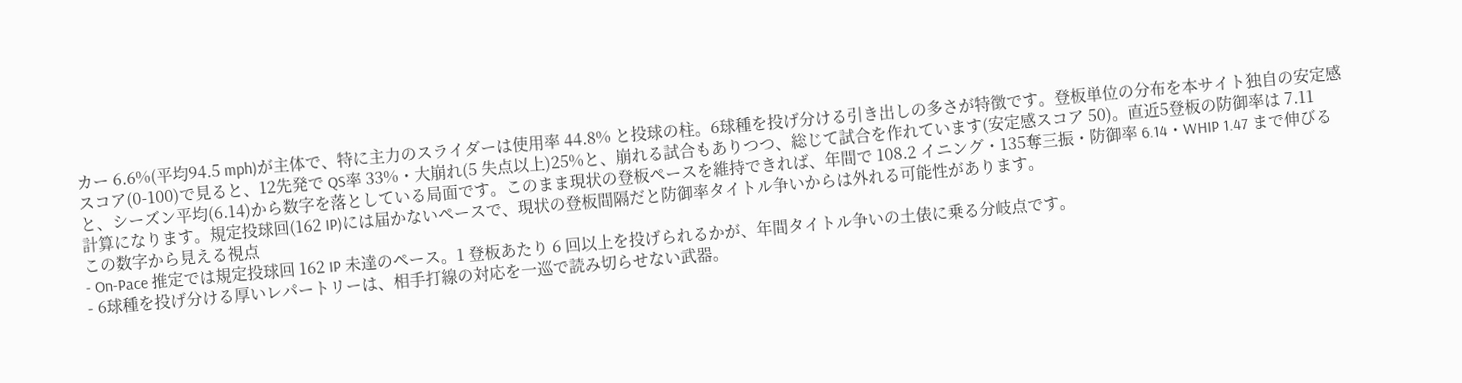カー 6.6%(平均94.5 mph)が主体で、特に主力のスライダーは使用率 44.8% と投球の柱。6球種を投げ分ける引き出しの多さが特徴です。登板単位の分布を本サイト独自の安定感スコア(0-100)で見ると、12先発で QS率 33%・大崩れ(5 失点以上)25%と、崩れる試合もありつつ、総じて試合を作れています(安定感スコア 50)。直近5登板の防御率は 7.11 と、シーズン平均(6.14)から数字を落としている局面です。このまま現状の登板ペースを維持できれば、年間で 108.2 イニング・135奪三振・防御率 6.14・WHIP 1.47 まで伸びる計算になります。規定投球回(162 IP)には届かないペースで、現状の登板間隔だと防御率タイトル争いからは外れる可能性があります。
この数字から見える視点
- On-Pace 推定では規定投球回 162 IP 未達のペース。1 登板あたり 6 回以上を投げられるかが、年間タイトル争いの土俵に乗る分岐点です。
- 6球種を投げ分ける厚いレパートリーは、相手打線の対応を一巡で読み切らせない武器。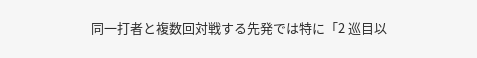同一打者と複数回対戦する先発では特に「2 巡目以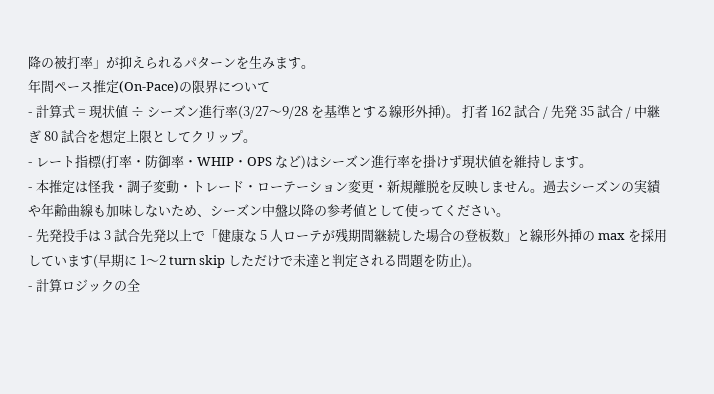降の被打率」が抑えられるパターンを生みます。
年間ペース推定(On-Pace)の限界について
- 計算式 = 現状値 ÷ シーズン進行率(3/27〜9/28 を基準とする線形外挿)。 打者 162 試合 / 先発 35 試合 / 中継ぎ 80 試合を想定上限としてクリップ。
- レート指標(打率・防御率・WHIP・OPS など)はシーズン進行率を掛けず現状値を維持します。
- 本推定は怪我・調子変動・トレード・ローテーション変更・新規離脱を反映しません。過去シーズンの実績や年齢曲線も加味しないため、シーズン中盤以降の参考値として使ってください。
- 先発投手は 3 試合先発以上で「健康な 5 人ローテが残期間継続した場合の登板数」と線形外挿の max を採用しています(早期に 1〜2 turn skip しただけで未達と判定される問題を防止)。
- 計算ロジックの全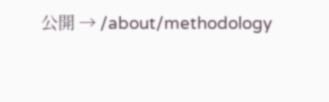公開 → /about/methodology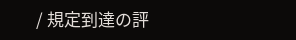/ 規定到達の評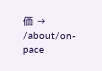価 → /about/on-pace